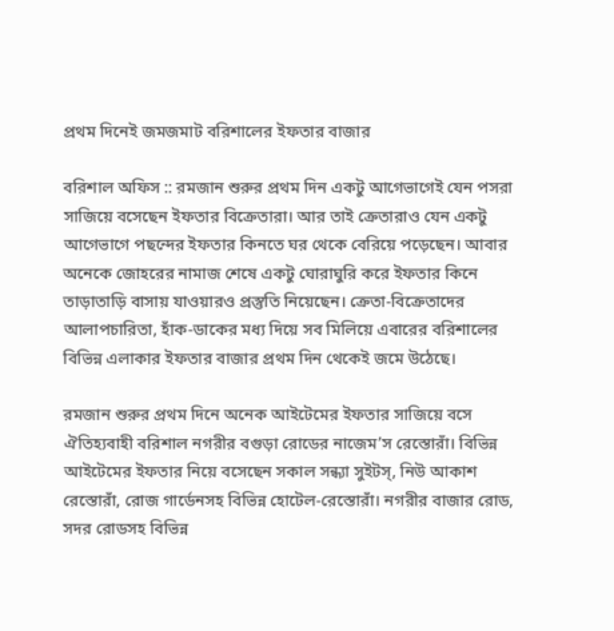প্রথম দিনেই জমজমাট বরিশালের ইফতার বাজার

বরিশাল অফিস :: রমজান শুরুর প্রথম দিন একটু আগেভাগেই যেন পসরা সাজিয়ে বসেছেন ইফতার বিক্রেতারা। আর তাই ক্রেতারাও যেন একটু আগেভাগে পছন্দের ইফতার কিনতে ঘর থেকে বেরিয়ে পড়েছেন। আবার অনেকে জোহরের নামাজ শেষে একটু ঘোরাঘুরি করে ইফতার কিনে তাড়াতাড়ি বাসায় যাওয়ারও প্রস্তুতি নিয়েছেন। ক্রেতা-বিক্রেতাদের আলাপচারিতা, হাঁক-ডাকের মধ্য দিয়ে সব মিলিয়ে এবারের বরিশালের বিভিন্ন এলাকার ইফতার বাজার প্রথম দিন থেকেই জমে উঠেছে।

রমজান শুরুর প্রথম দিনে অনেক আইটেমের ইফতার সাজিয়ে বসে ঐতিহ্যবাহী বরিশাল নগরীর বগুড়া রোডের নাজেম’স রেস্তোরাঁ। বিভিন্ন আইটেমের ইফতার নিয়ে বসেছেন সকাল সন্ধ্যা সুইটস্, নিউ আকাশ রেস্তোরাঁ, রোজ গার্ডেনসহ বিভিন্ন হোটেল-রেস্তোরাঁ। নগরীর বাজার রোড, সদর রোডসহ বিভিন্ন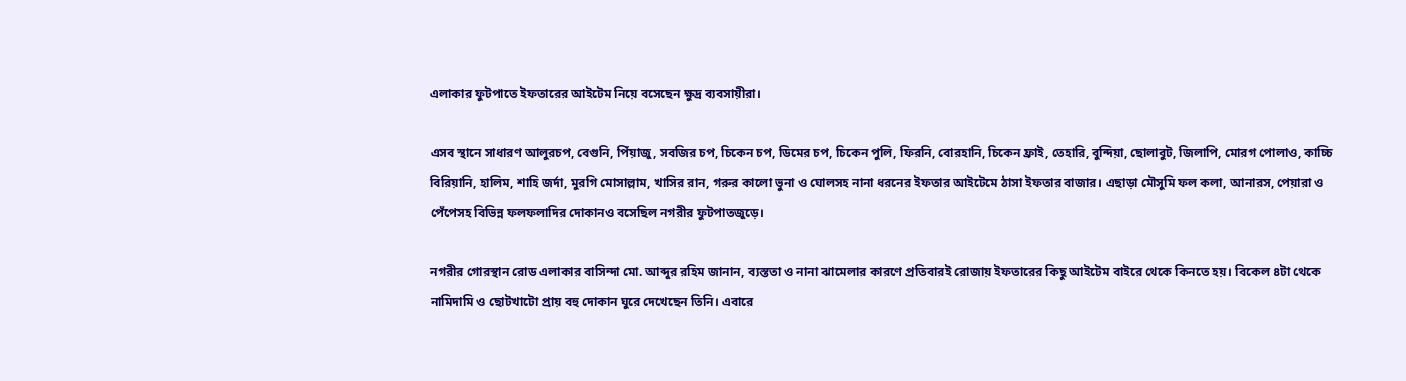এলাকার ফুটপাতে ইফতারের আইটেম নিয়ে বসেছেন ক্ষুদ্র ব্যবসায়ীরা।

এসব স্থানে সাধারণ আলুরচপ, বেগুনি, পিঁয়াজু, সবজির চপ, চিকেন চপ, ডিমের চপ, চিকেন পুলি, ফিরনি, বোরহানি, চিকেন ফ্রাই, তেহারি, বুন্দিয়া, ছোলাবুট, জিলাপি, মোরগ পোলাও, কাচ্চি বিরিয়ানি, হালিম, শাহি জর্দা, মুরগি মোসাল্লাম, খাসির রান, গরুর কালো ভুনা ও ঘোলসহ নানা ধরনের ইফতার আইটেমে ঠাসা ইফতার বাজার। এছাড়া মৌসুমি ফল কলা, আনারস, পেয়ারা ও পেঁপেসহ বিভিন্ন ফলফলাদির দোকানও বসেছিল নগরীর ফুটপাতজুড়ে।

নগরীর গোরস্থান রোড এলাকার বাসিন্দা মো. আব্দুর রহিম জানান, ব্যস্ততা ও নানা ঝামেলার কারণে প্রতিবারই রোজায় ইফতারের কিছু আইটেম বাইরে থেকে কিনতে হয়। বিকেল ৪টা থেকে নামিদামি ও ছোটখাটো প্রায় বহু দোকান ঘুরে দেখেছেন তিনি। এবারে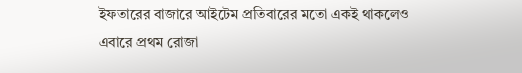ইফতারের বাজারে আইটেম প্রতিবারের মতো একই থাকলেও এবারে প্রথম রোজা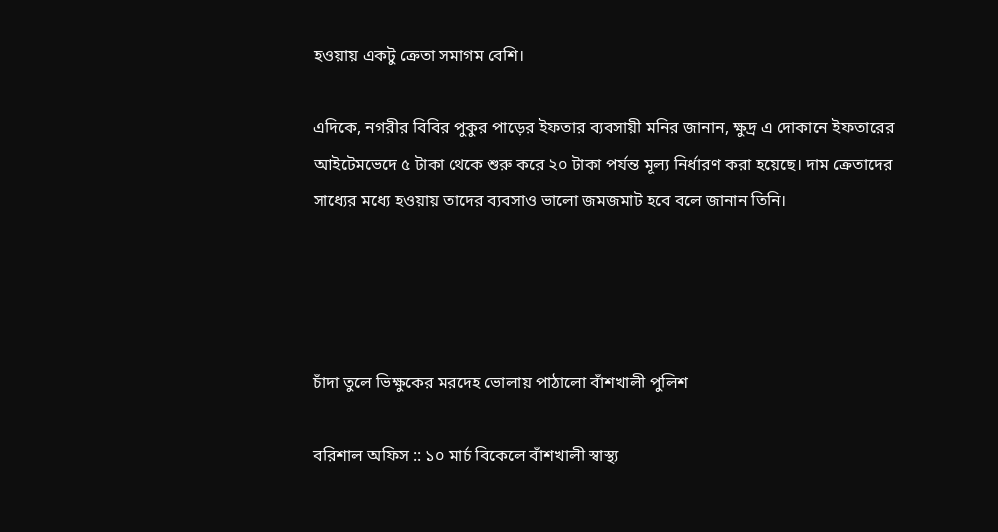হওয়ায় একটু ক্রেতা সমাগম বেশি।

এদিকে, নগরীর বিবির পুকুর পাড়ের ইফতার ব্যবসায়ী মনির জানান, ক্ষুদ্র এ দোকানে ইফতারের আইটেমভেদে ৫ টাকা থেকে শুরু করে ২০ টাকা পর্যন্ত মূল্য নির্ধারণ করা হয়েছে। দাম ক্রেতাদের সাধ্যের মধ্যে হওয়ায় তাদের ব্যবসাও ভালো জমজমাট হবে বলে জানান তিনি।




চাঁদা তুলে ভিক্ষুকের মরদেহ ভোলায় পাঠালো বাঁশখালী পুলিশ

বরিশাল অফিস :: ১০ মার্চ বিকেলে বাঁশখালী স্বাস্থ্য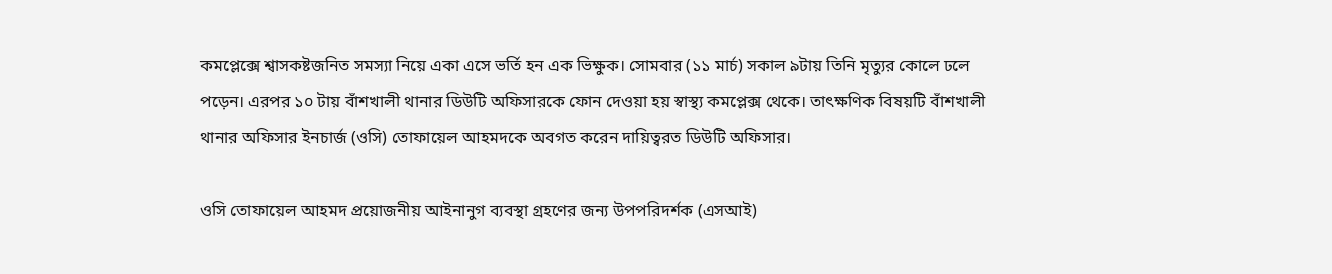কমপ্লেক্সে শ্বাসকষ্টজনিত সমস্যা নিয়ে একা এসে ভর্তি হন এক ভিক্ষুক। সোমবার (১১ মার্চ) সকাল ৯টায় তিনি মৃত্যুর কোলে ঢলে পড়েন। এরপর ১০ টায় বাঁশখালী থানার ডিউটি অফিসারকে ফোন দেওয়া হয় স্বাস্থ্য কমপ্লেক্স থেকে। তাৎক্ষণিক বিষয়টি বাঁশখালী থানার অফিসার ইনচার্জ (ওসি) তোফায়েল আহমদকে অবগত করেন দায়িত্বরত ডিউটি অফিসার।

ওসি তোফায়েল আহমদ প্রয়োজনীয় আইনানুগ ব্যবস্থা গ্রহণের জন্য উপপরিদর্শক (এসআই)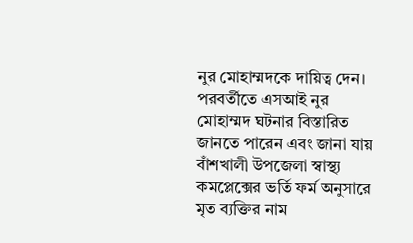নুর মোহাম্মদকে দায়িত্ব দেন। পরবর্তীতে এসআই নুর মোহাম্মদ ঘটনার বিস্তারিত জানতে পারেন এবং জানা যায় বাঁশখালী উপজেলা স্বাস্থ্য কমপ্লেক্সের ভর্তি ফর্ম অনুসারে মৃত ব্যক্তির নাম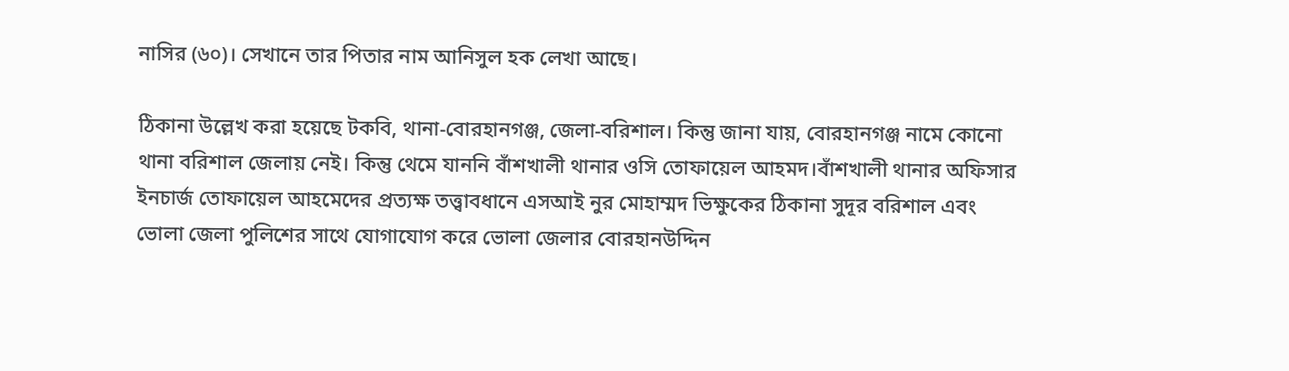নাসির (৬০)। সেখানে তার পিতার নাম আনিসুল হক লেখা আছে।

ঠিকানা উল্লেখ করা হয়েছে টকবি, থানা-বোরহানগঞ্জ, জেলা-বরিশাল। কিন্তু জানা যায়, বোরহানগঞ্জ নামে কোনো থানা বরিশাল জেলায় নেই। কিন্তু থেমে যাননি বাঁশখালী থানার ওসি তোফায়েল আহমদ।বাঁশখালী থানার অফিসার ইনচার্জ তোফায়েল আহমেদের প্রত্যক্ষ তত্ত্বাবধানে এসআই নুর মোহাম্মদ ভিক্ষুকের ঠিকানা সুদূর বরিশাল এবং ভোলা জেলা পুলিশের সাথে যোগাযোগ করে ভোলা জেলার বোরহানউদ্দিন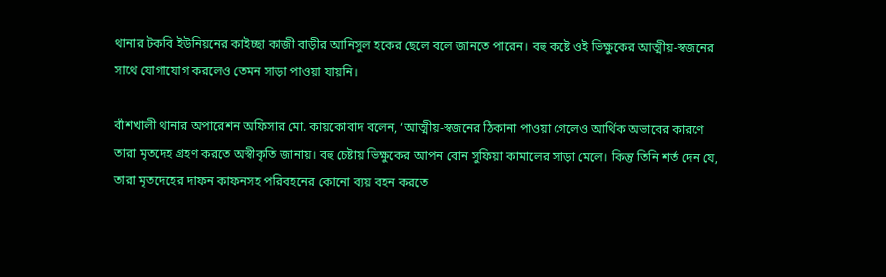থানার টকবি ইউনিয়নের কাইচ্ছা কাজী বাড়ীর আনিসুল হকের ছেলে বলে জানতে পারেন। বহু কষ্টে ওই ভিক্ষুকের আত্মীয়-স্বজনের সাথে যোগাযোগ করলেও তেমন সাড়া পাওয়া যায়নি।

বাঁশখালী থানার অপারেশন অফিসার মো. কায়কোবাদ বলেন, ‘আত্মীয়-স্বজনের ঠিকানা পাওয়া গেলেও আর্থিক অভাবের কারণে তারা মৃতদেহ গ্রহণ করতে অস্বীকৃতি জানায়। বহু চেষ্টায় ভিক্ষুকের আপন বোন সুফিয়া কামালের সাড়া মেলে। কিন্তু তিনি শর্ত দেন যে, তারা মৃতদেহের দাফন কাফনসহ পরিবহনের কোনো ব্যয় বহন করতে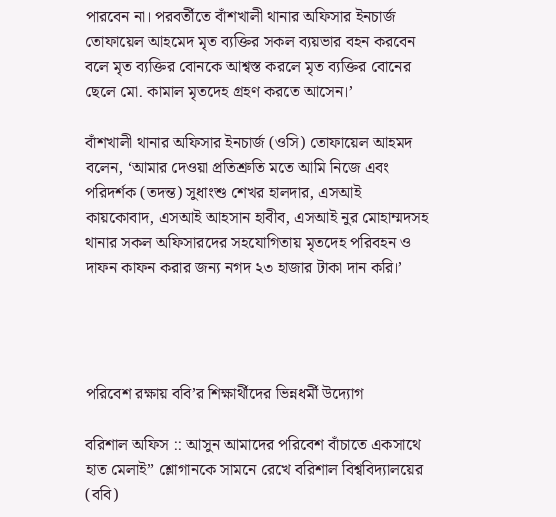পারবেন না। পরবর্তীতে বাঁশখালী থানার অফিসার ইনচার্জ তোফায়েল আহমেদ মৃত ব্যক্তির সকল ব্যয়ভার বহন করবেন বলে মৃত ব্যক্তির বোনকে আশ্বস্ত করলে মৃত ব্যক্তির বোনের ছেলে মো. কামাল মৃতদেহ গ্রহণ করতে আসেন।’

বাঁশখালী থানার অফিসার ইনচার্জ (ওসি) তোফায়েল আহমদ বলেন, ‘আমার দেওয়া প্রতিশ্রুতি মতে আমি নিজে এবং পরিদর্শক (তদন্ত) সুধাংশু শেখর হালদার, এসআই কায়কোবাদ, এসআই আহসান হাবীব, এসআই নুর মোহাম্মদসহ থানার সকল অফিসারদের সহযোগিতায় মৃতদেহ পরিবহন ও দাফন কাফন করার জন্য নগদ ২৩ হাজার টাকা দান করি।’




পরিবেশ রক্ষায় ববি’র শিক্ষার্থীদের ভিন্নধর্মী উদ্যোগ

বরিশাল অফিস :: আসুন আমাদের পরিবেশ বাঁচাতে একসাথে হাত মেলাই” শ্লোগানকে সামনে রেখে বরিশাল বিশ্ববিদ্যালয়ের (ববি)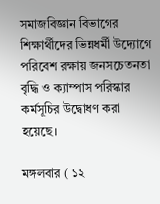সমাজবিজ্ঞান বিভাগের শিক্ষার্থীদের ভিন্নধর্মী উদ্যোগে পরিবেশ রক্ষায় জনসচেতনতা বৃদ্ধি ও ক্যাম্পাস পরিস্কার কর্মসূচির উদ্বোধণ করা হয়েছে।

মঙ্গলবার ( ১২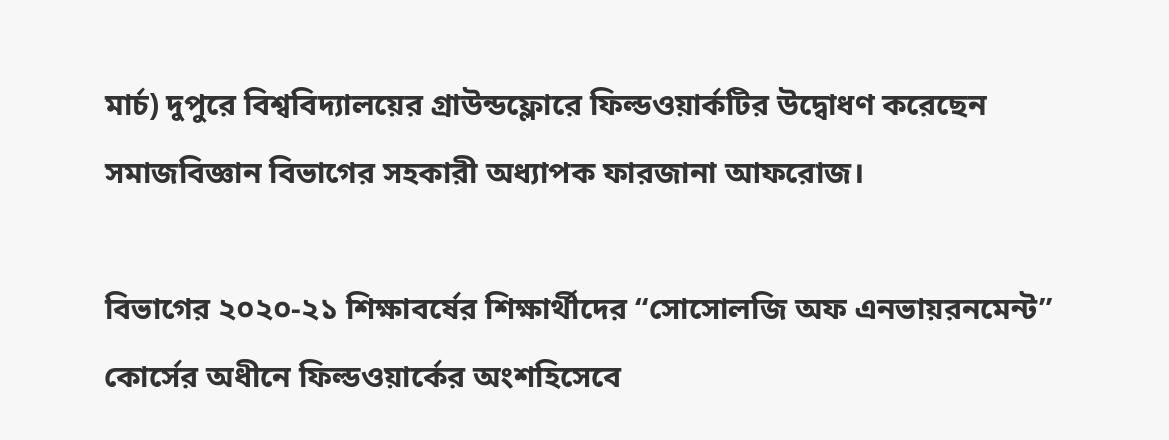মার্চ) দুপুরে বিশ্ববিদ্যালয়ের গ্রাউন্ডফ্লোরে ফিল্ডওয়ার্কটির উদ্বোধণ করেছেন সমাজবিজ্ঞান বিভাগের সহকারী অধ্যাপক ফারজানা আফরোজ।

বিভাগের ২০২০-২১ শিক্ষাবর্ষের শিক্ষার্থীদের “সোসোলজি অফ এনভায়রনমেন্ট” কোর্সের অধীনে ফিল্ডওয়ার্কের অংশহিসেবে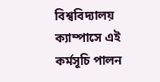বিশ্ববিদ্যালয় ক্যাম্পাসে এই কর্মসূচি পালন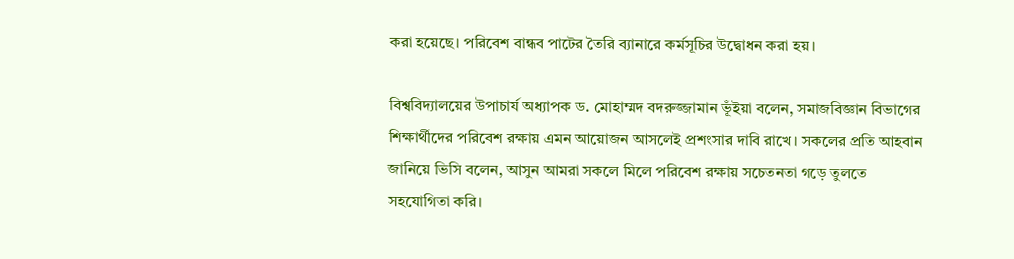করা হয়েছে। পরিবেশ বান্ধব পাটের তৈরি ব্যানারে কর্মসূচির উদ্বোধন করা হয়।

বিশ্ববিদ্যালয়ের উপাচার্য অধ্যাপক ড. মোহাম্মদ বদরুজ্জামান ভূঁইয়া বলেন, সমাজবিজ্ঞান বিভাগের শিক্ষার্থীদের পরিবেশ রক্ষায় এমন আয়োজন আসলেই প্রশংসার দাবি রাখে। সকলের প্রতি আহবান জানিয়ে ভিসি বলেন, আসুন আমরা সকলে মিলে পরিবেশ রক্ষায় সচেতনতা গড়ে তুলতে সহযোগিতা করি।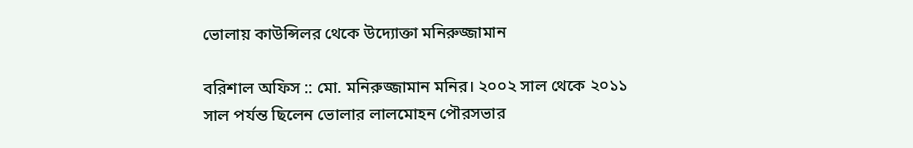ভোলায় কাউন্সিলর থেকে উদ্যোক্তা মনিরুজ্জামান

বরিশাল অফিস :: মো. মনিরুজ্জামান মনির। ২০০২ সাল থেকে ২০১১ সাল পর্যন্ত ছিলেন ভোলার লালমোহন পৌরসভার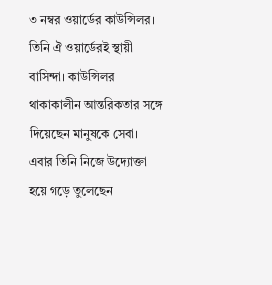৩ নম্বর ওয়ার্ডের কাউন্সিলর। তিনি ঐ ওয়ার্ডেরই স্থায়ী বাসিন্দা। কাউন্সিলর থাকাকালীন আন্তরিকতার সঙ্গে দিয়েছেন মানুষকে সেবা। এবার তিনি নিজে উদ্যোক্তা হয়ে গড়ে তুলেছেন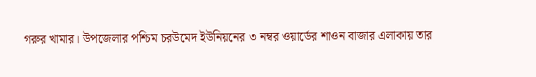গরুর খামার। উপজেলার পশ্চিম চরউমেদ ইউনিয়নের ৩ নম্বর ওয়ার্ডের শাওন বাজার এলাকায় তার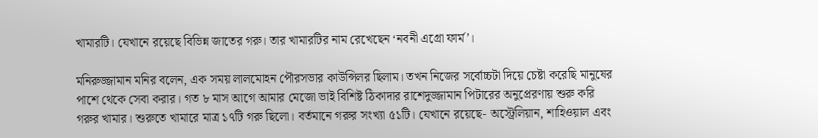খামারটি। যেখানে রয়েছে বিভিন্ন জাতের গরু। তার খামারটির নাম রেখেছেন ‘নবনী এগ্রো ফার্ম’।

মনিরুজ্জামান মনির বলেন, এক সময় লালমোহন পৌরসভার কাউন্সিলর ছিলাম। তখন নিজের সর্বোচ্চটা দিয়ে চেষ্টা করেছি মানুষের পাশে থেকে সেবা করার। গত ৮ মাস আগে আমার মেজো ভাই বিশিষ্ট ঠিকাদার রাশেদুজ্জামান পিটারের অনুপ্রেরণায় শুরু করি গরুর খামার। শুরুতে খামারে মাত্র ১৭টি গরু ছিলো। বর্তমানে গরুর সংখ্যা ৫১টি। যেখানে রয়েছে- অস্ট্রেলিয়ান, শাহিওয়াল এবং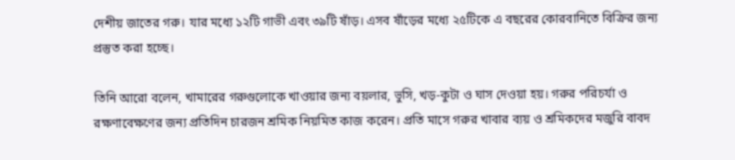দেশীয় জাতের গরু। যার মধ্যে ১২টি গাভী এবং ৩৯টি ষাঁড়। এসব ষাঁড়ের মধ্যে ২৫টিকে এ বছরের কোরবানিতে বিক্রির জন্য প্রস্তুত করা হচ্ছে।

তিনি আরো বলেন, খামারের গরুগুলোকে খাওয়ার জন্য বয়লার, ভুসি, খড়-কুটা ও ঘাস দেওয়া হয়। গরুর পরিচর্যা ও রক্ষণাবেক্ষণের জন্য প্রতিদিন চারজন শ্রমিক নিয়মিত কাজ করেন। প্রতি মাসে গরুর খাবার ব্যয় ও শ্রমিকদের মজুরি বাবদ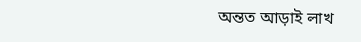অন্তত আড়াই লাখ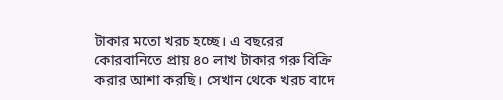টাকার মতো খরচ হচ্ছে। এ বছরের কোরবানিতে প্রায় ৪০ লাখ টাকার গরু বিক্রি করার আশা করছি। সেখান থেকে খরচ বাদে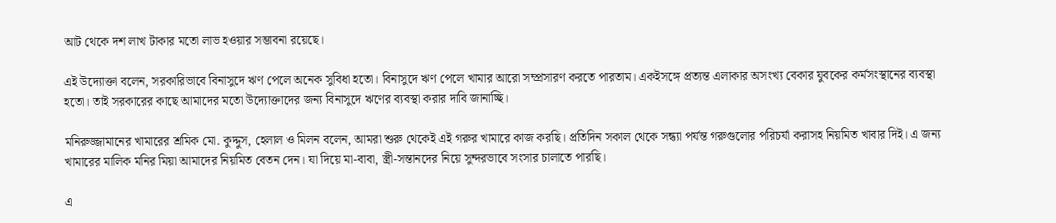আট থেকে দশ লাখ টাকার মতো লাভ হওয়ার সম্ভাবনা রয়েছে।

এই উদ্যোক্তা বলেন, সরকারিভাবে বিনাসুদে ঋণ পেলে অনেক সুবিধা হতো। বিনাসুদে ঋণ পেলে খামার আরো সম্প্রসারণ করতে পারতাম। একইসঙ্গে প্রত্যন্ত এলাকার অসংখ্য বেকার যুবকের কর্মসংস্থানের ব্যবস্থা হতো। তাই সরকারের কাছে আমাদের মতো উদ্যোক্তাদের জন্য বিনাসুদে ঋণের ব্যবস্থা করার দাবি জানাচ্ছি।

মনিরুজ্জামানের খামারের শ্রমিক মো. কুদ্দুস, হেলাল ও মিলন বলেন, আমরা শুরু থেকেই এই গরুর খামারে কাজ করছি। প্রতিদিন সকাল থেকে সন্ধ্যা পর্যন্ত গরুগুলোর পরিচর্যা করাসহ নিয়মিত খাবার দিই। এ জন্য খামারের মালিক মনির মিয়া আমাদের নিয়মিত বেতন দেন। যা দিয়ে মা-বাবা, স্ত্রী-সন্তানদের নিয়ে সুন্দরভাবে সংসার চালাতে পারছি।

এ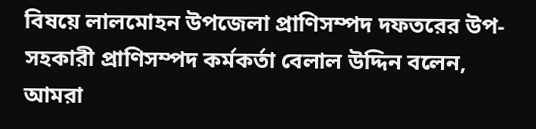বিষয়ে লালমোহন উপজেলা প্রাণিসম্পদ দফতরের উপ-সহকারী প্রাণিসম্পদ কর্মকর্তা বেলাল উদ্দিন বলেন, আমরা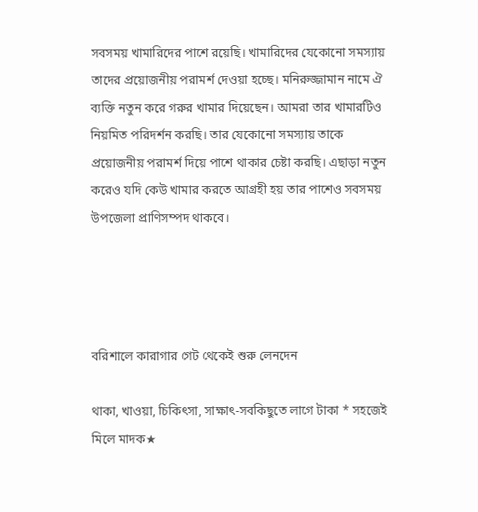সবসময় খামারিদের পাশে রয়েছি। খামারিদের যেকোনো সমস্যায় তাদের প্রয়োজনীয় পরামর্শ দেওয়া হচ্ছে। মনিরুজ্জামান নামে ঐ ব্যক্তি নতুন করে গরুর খামার দিয়েছেন। আমরা তার খামারটিও নিয়মিত পরিদর্শন করছি। তার যেকোনো সমস্যায় তাকে প্রয়োজনীয় পরামর্শ দিয়ে পাশে থাকার চেষ্টা করছি। এছাড়া নতুন করেও যদি কেউ খামার করতে আগ্রহী হয় তার পাশেও সবসময় উপজেলা প্রাণিসম্পদ থাকবে।




বরিশালে কারাগার গেট থেকেই শুরু লেনদেন

থাকা, খাওয়া, চিকিৎসা, সাক্ষাৎ-সবকিছুতে লাগে টাকা * সহজেই মিলে মাদক★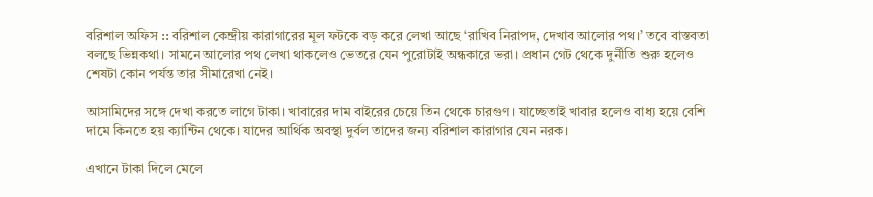বরিশাল অফিস :: বরিশাল কেন্দ্রীয় কারাগারের মূল ফটকে বড় করে লেখা আছে ‘রাখিব নিরাপদ, দেখাব আলোর পথ।’ তবে বাস্তবতা বলছে ভিন্নকথা। সামনে আলোর পথ লেখা থাকলেও ভেতরে যেন পুরোটাই অন্ধকারে ভরা। প্রধান গেট থেকে দুর্নীতি শুরু হলেও শেষটা কোন পর্যন্ত তার সীমারেখা নেই।

আসামিদের সঙ্গে দেখা করতে লাগে টাকা। খাবারের দাম বাইরের চেয়ে তিন থেকে চারগুণ। যাচ্ছেতাই খাবার হলেও বাধ্য হয়ে বেশি দামে কিনতে হয় ক্যান্টিন থেকে। যাদের আর্থিক অবস্থা দুর্বল তাদের জন্য বরিশাল কারাগার যেন নরক।

এখানে টাকা দিলে মেলে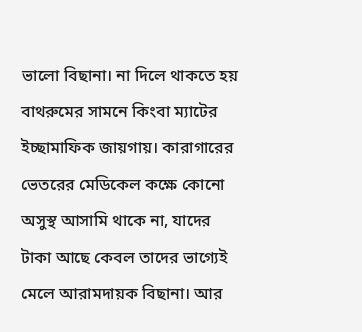ভালো বিছানা। না দিলে থাকতে হয় বাথরুমের সামনে কিংবা ম্যাটের ইচ্ছামাফিক জায়গায়। কারাগারের ভেতরের মেডিকেল কক্ষে কোনো অসুস্থ আসামি থাকে না, যাদের টাকা আছে কেবল তাদের ভাগ্যেই মেলে আরামদায়ক বিছানা। আর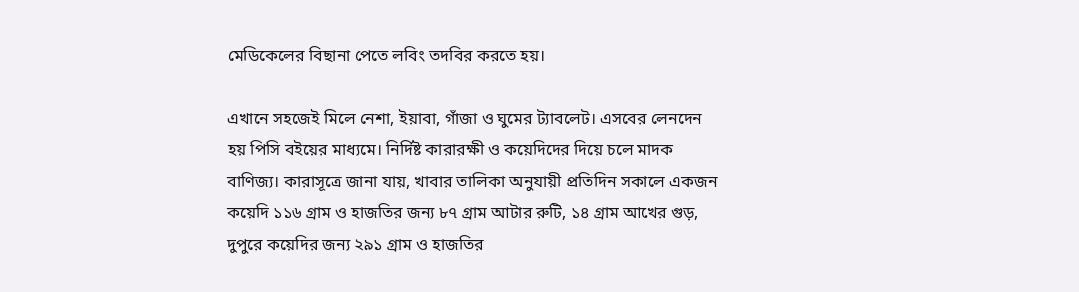মেডিকেলের বিছানা পেতে লবিং তদবির করতে হয়।

এখানে সহজেই মিলে নেশা, ইয়াবা, গাঁজা ও ঘুমের ট্যাবলেট। এসবের লেনদেন হয় পিসি বইয়ের মাধ্যমে। নির্দিষ্ট কারারক্ষী ও কয়েদিদের দিয়ে চলে মাদক বাণিজ্য। কারাসূত্রে জানা যায়, খাবার তালিকা অনুযায়ী প্রতিদিন সকালে একজন কয়েদি ১১৬ গ্রাম ও হাজতির জন্য ৮৭ গ্রাম আটার রুটি, ১৪ গ্রাম আখের গুড়, দুপুরে কয়েদির জন্য ২৯১ গ্রাম ও হাজতির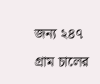জন্য ২৪৭ গ্রাম চালের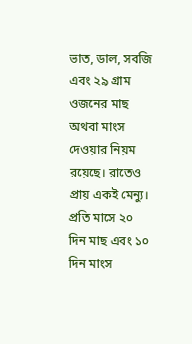ভাত, ডাল, সবজি এবং ২৯ গ্রাম ওজনের মাছ অথবা মাংস দেওয়ার নিয়ম রয়েছে। রাতেও প্রায় একই মেন্যু। প্রতি মাসে ২০ দিন মাছ এবং ১০ দিন মাংস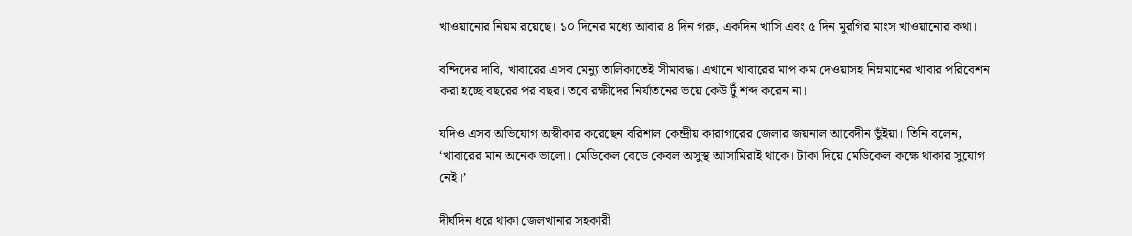খাওয়ানোর নিয়ম রয়েছে। ১০ দিনের মধ্যে আবার ৪ দিন গরু, একদিন খাসি এবং ৫ দিন মুরগির মাংস খাওয়ানোর কথা।

বন্দিদের দাবি, খাবারের এসব মেন্যু তালিকাতেই সীমাবদ্ধ। এখানে খাবারের মাপ কম দেওয়াসহ নিম্নমানের খাবার পরিবেশন করা হচ্ছে বছরের পর বছর। তবে রক্ষীদের নির্যাতনের ভয়ে কেউ টুঁ শব্দ করেন না।

যদিও এসব অভিযোগ অস্বীকার করেছেন বরিশাল কেন্দ্রীয় কারাগারের জেলার জয়নাল আবেদীন ভুঁইয়া। তিনি বলেন, ‘খাবারের মান অনেক ভালো। মেডিকেল বেডে কেবল অসুস্থ আসামিরাই থাকে। টাকা দিয়ে মেডিকেল কক্ষে থাকার সুযোগ নেই।’

দীর্ঘদিন ধরে থাকা জেলখানার সহকারী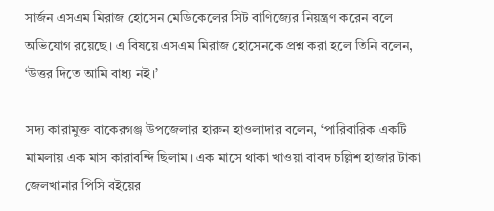সার্জন এসএম মিরাজ হোসেন মেডিকেলের সিট বাণিজ্যের নিয়ন্ত্রণ করেন বলে অভিযোগ রয়েছে। এ বিষয়ে এসএম মিরাজ হোসেনকে প্রশ্ন করা হলে তিনি বলেন, ‘উত্তর দিতে আমি বাধ্য নই।’

সদ্য কারামুক্ত বাকেরগঞ্জ উপজেলার হারুন হাওলাদার বলেন, ‘পারিবারিক একটি মামলায় এক মাস কারাবন্দি ছিলাম। এক মাসে থাকা খাওয়া বাবদ চল্লিশ হাজার টাকা জেলখানার পিসি বইয়ের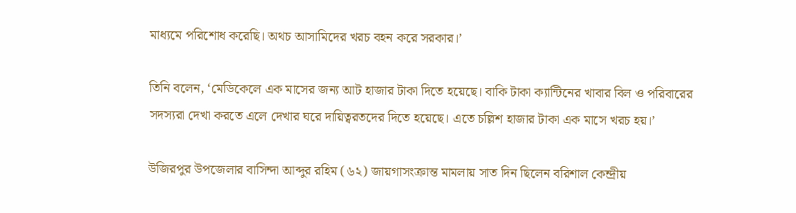মাধ্যমে পরিশোধ করেছি। অথচ আসামিদের খরচ বহন করে সরকার।’

তিনি বলেন, ‘মেডিকেলে এক মাসের জন্য আট হাজার টাকা দিতে হয়েছে। বাকি টাকা ক্যান্টিনের খাবার বিল ও পরিবারের সদস্যরা দেখা করতে এলে দেখার ঘরে দায়িত্বরতদের দিতে হয়েছে। এতে চল্লিশ হাজার টাকা এক মাসে খরচ হয়।’

উজিরপুর উপজেলার বাসিন্দা আব্দুর রহিম (৬২) জায়গাসংক্রান্ত মামলায় সাত দিন ছিলেন বরিশাল কেন্দ্রীয়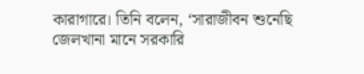কারাগারে। তিনি বলেন, ‘সারাজীবন শুনেছি জেলখানা মানে সরকারি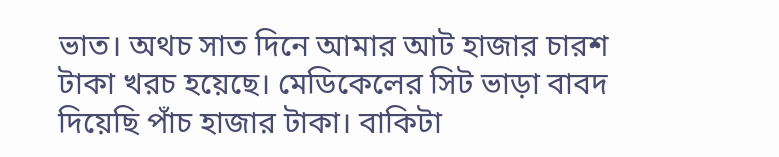ভাত। অথচ সাত দিনে আমার আট হাজার চারশ টাকা খরচ হয়েছে। মেডিকেলের সিট ভাড়া বাবদ দিয়েছি পাঁচ হাজার টাকা। বাকিটা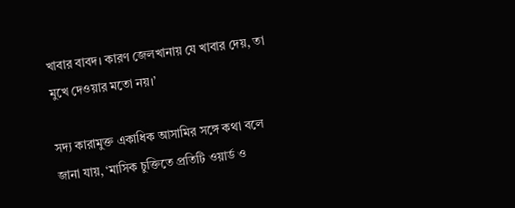খাবার বাবদ। কারণ জেলখানায় যে খাবার দেয়, তা মুখে দেওয়ার মতো নয়।’

সদ্য কারামুক্ত একাধিক আসামির সঙ্গে কথা বলে জানা যায়, ‘মাসিক চুক্তিতে প্রতিটি ওয়ার্ড ও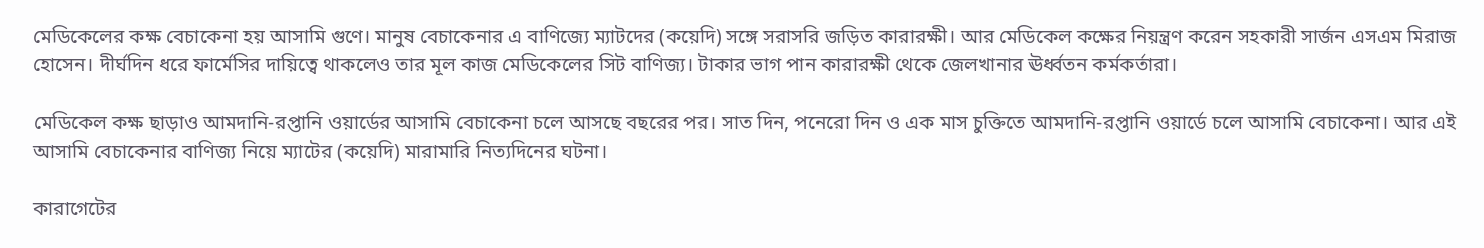মেডিকেলের কক্ষ বেচাকেনা হয় আসামি গুণে। মানুষ বেচাকেনার এ বাণিজ্যে ম্যাটদের (কয়েদি) সঙ্গে সরাসরি জড়িত কারারক্ষী। আর মেডিকেল কক্ষের নিয়ন্ত্রণ করেন সহকারী সার্জন এসএম মিরাজ হোসেন। দীর্ঘদিন ধরে ফার্মেসির দায়িত্বে থাকলেও তার মূল কাজ মেডিকেলের সিট বাণিজ্য। টাকার ভাগ পান কারারক্ষী থেকে জেলখানার ঊর্ধ্বতন কর্মকর্তারা।

মেডিকেল কক্ষ ছাড়াও আমদানি-রপ্তানি ওয়ার্ডের আসামি বেচাকেনা চলে আসছে বছরের পর। সাত দিন, পনেরো দিন ও এক মাস চুক্তিতে আমদানি-রপ্তানি ওয়ার্ডে চলে আসামি বেচাকেনা। আর এই আসামি বেচাকেনার বাণিজ্য নিয়ে ম্যাটের (কয়েদি) মারামারি নিত্যদিনের ঘটনা।

কারাগেটের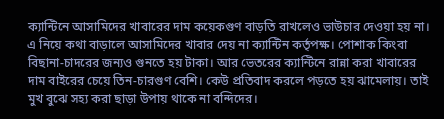ক্যান্টিনে আসামিদের খাবারের দাম কয়েকগুণ বাড়তি রাখলেও ভাউচার দেওয়া হয় না। এ নিয়ে কথা বাড়ালে আসামিদের খাবার দেয় না ক্যান্টিন কর্তৃপক্ষ। পোশাক কিংবা বিছানা-চাদরের জন্যও গুনতে হয় টাকা। আর ভেতরের ক্যান্টিনে রান্না করা খাবারের দাম বাইরের চেয়ে তিন-চারগুণ বেশি। কেউ প্রতিবাদ করলে পড়তে হয় ঝামেলায়। তাই মুখ বুঝে সহ্য করা ছাড়া উপায় থাকে না বন্দিদের।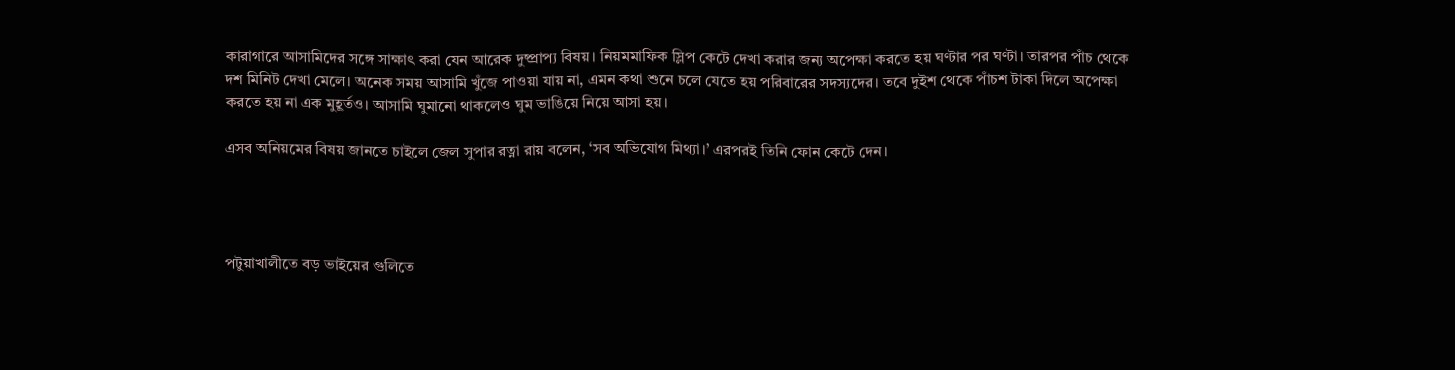কারাগারে আসামিদের সঙ্গে সাক্ষাৎ করা যেন আরেক দুষ্প্রাপ্য বিষয়। নিয়মমাফিক স্লিপ কেটে দেখা করার জন্য অপেক্ষা করতে হয় ঘণ্টার পর ঘণ্টা। তারপর পাঁচ থেকে দশ মিনিট দেখা মেলে। অনেক সময় আসামি খুঁজে পাওয়া যায় না, এমন কথা শুনে চলে যেতে হয় পরিবারের সদস্যদের। তবে দুইশ থেকে পাঁচশ টাকা দিলে অপেক্ষা করতে হয় না এক মুহূর্তও। আসামি ঘুমানো থাকলেও ঘুম ভাঙিয়ে নিয়ে আসা হয়।

এসব অনিয়মের বিষয় জানতে চাইলে জেল সুপার রত্না রায় বলেন, ‘সব অভিযোগ মিথ্যা।’ এরপরই তিনি ফোন কেটে দেন।




পটুয়াখালীতে বড় ভাইয়ের গুলিতে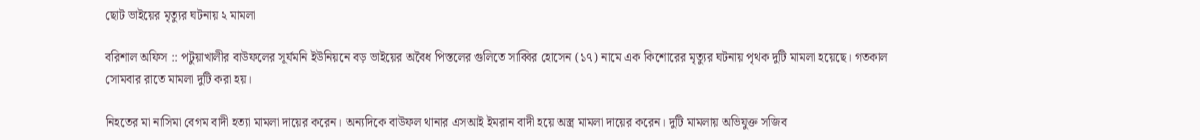ছোট ভাইয়ের মৃত্যুর ঘটনায় ২ মামলা

বরিশাল অফিস :: পটুয়াখালীর বাউফলের সূর্যমনি ইউনিয়নে বড় ভাইয়ের অবৈধ পিস্তলের গুলিতে সাব্বির হোসেন (১৭) নামে এক কিশোরের মৃত্যুর ঘটনায় পৃথক দুটি মামলা হয়েছে। গতকাল সোমবার রাতে মামলা দুটি করা হয়।

নিহতের মা নাসিমা বেগম বাদী হত্যা মামলা দায়ের করেন। অন্যদিকে বাউফল থানার এসআই ইমরান বাদী হয়ে অস্ত্র মামলা দায়ের করেন। দুটি মামলায় অভিযুক্ত সজিব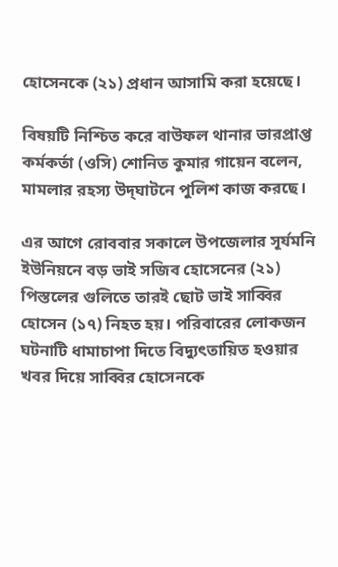হোসেনকে (২১) প্রধান আসামি করা হয়েছে।

বিষয়টি নিশ্চিত করে বাউফল থানার ভারপ্রাপ্ত কর্মকর্তা (ওসি) শোনিত কুমার গায়েন বলেন, মামলার রহস্য উদ্‌ঘাটনে পুলিশ কাজ করছে।

এর আগে রোববার সকালে উপজেলার সূর্যমনি ইউনিয়নে বড় ভাই সজিব হোসেনের (২১) পিস্তলের গুলিতে তারই ছোট ভাই সাব্বির হোসেন (১৭) নিহত হয়। পরিবারের লোকজন ঘটনাটি ধামাচাপা দিতে বিদ্যুৎতায়িত হওয়ার খবর দিয়ে সাব্বির হোসেনকে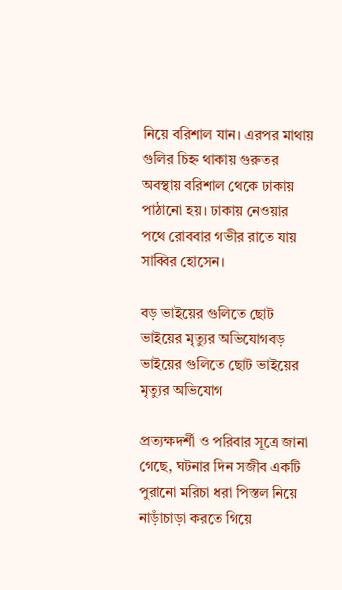নিয়ে বরিশাল যান। এরপর মাথায় গুলির চিহ্ন থাকায় গুরুতর অবস্থায় বরিশাল থেকে ঢাকায় পাঠানো হয়। ঢাকায় নেওয়ার পথে রোববার গভীর রাতে যায় সাব্বির হোসেন।

বড় ভাইয়ের গুলিতে ছোট ভাইয়ের মৃত্যুর অভিযোগবড় ভাইয়ের গুলিতে ছোট ভাইয়ের মৃত্যুর অভিযোগ

প্রত্যক্ষদর্শী ও পরিবার সূত্রে জানা গেছে, ঘটনার দিন সজীব একটি পুরানো মরিচা ধরা পিস্তল নিয়ে নাড়াঁচাড়া করতে গিয়ে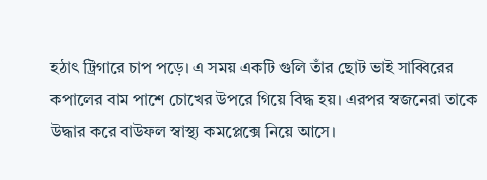হঠাৎ ট্রিগারে চাপ পড়ে। এ সময় একটি গুলি তাঁর ছোট ভাই সাব্বিরের কপালের বাম পাশে চোখের উপরে গিয়ে বিদ্ধ হয়। এরপর স্বজনেরা তাকে উদ্ধার করে বাউফল স্বাস্থ্য কমপ্লেক্সে নিয়ে আসে।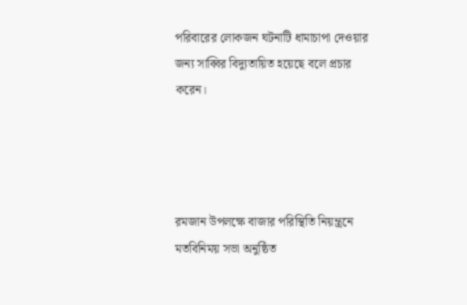পরিবারের লোকজন ঘটনাটি ধামাচাপা দেওয়ার জন্য সাব্বির বিদ্যুতায়িত হয়েছে বলে প্রচার করেন।




রমজান উপলক্ষে বাজার পরিস্থিতি নিয়ন্ত্রনে মতবিনিময় সভা অনুষ্ঠিত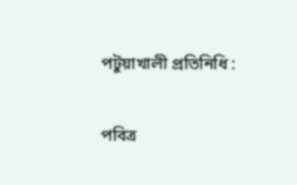পটুয়াখালী প্রতিনিধি :

পবিত্র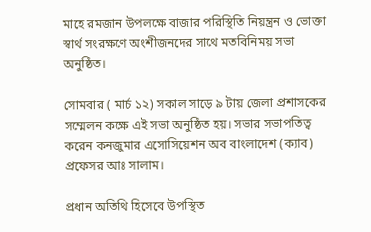মাহে রমজান উপলক্ষে বাজার পরিস্থিতি নিয়ন্ত্রন ও ভোক্তা স্বার্থ সংরক্ষণে অংশীজনদের সাথে মতবিনিময় সভা অনুষ্ঠিত।

সোমবার ( মার্চ ১২) সকাল সাড়ে ৯ টায় জেলা প্রশাসকের সম্মেলন কক্ষে এই সভা অনুষ্ঠিত হয়। সভার সভাপতিত্ব করেন কনজুমার এসোসিয়েশন অব বাংলাদেশ (ক্যাব) প্রফেসর আঃ সালাম।

প্রধান অতিথি হিসেবে উপস্থিত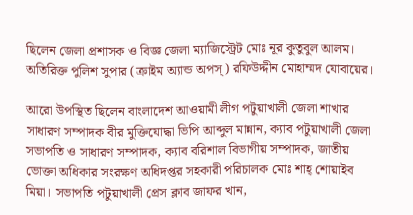ছিলেন জেলা প্রশাসক ও বিজ্ঞ জেলা ম্যাজিস্ট্রেট মোঃ নূর কুতুবুল আলম। অতিরিক্ত পুলিশ সুপার (ক্রাইম অ্যান্ড অপস্‌) রফিউদ্দীন মোহাম্মদ যোবায়ের।

আরো উপস্থিত ছিলেন বাংলাদেশ আওয়ামী লীগ পটুয়াখালী জেলা শাখার সাধারণ সম্পাদক বীর মুক্তিযোদ্ধা ভিপি আব্দুল মান্নান, ক্যাব পটুয়াখালী জেলা সভাপতি ও সাধারণ সম্পাদক, ক্যাব বরিশাল বিভাগীয় সম্পাদক, জাতীয় ভোক্তা অধিকার সংরক্ষণ অধিদপ্তর সহকারী পরিচালক মোঃ শাহ্ শোয়াইব মিয়া। সভাপতি পটুয়াখালী প্রেস ক্লাব জাফর খান,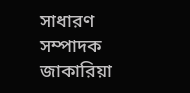সাধারণ সম্পাদক জাকারিয়া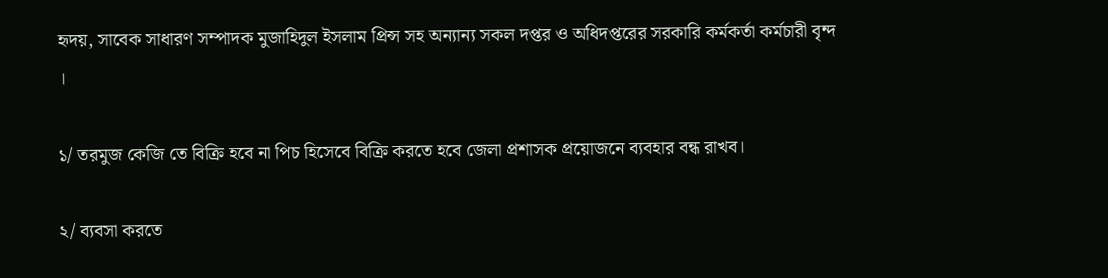হৃদয়, সাবেক সাধারণ সম্পাদক মুজাহিদুল ইসলাম প্রিন্স সহ অন্যান্য সকল দপ্তর ও অধিদপ্তরের সরকারি কর্মকর্তা কর্মচারী বৃন্দ ।

১/ তরমুজ কেজি তে বিক্রি হবে না পিচ হিসেবে বিক্রি করতে হবে জেলা প্রশাসক প্রয়োজনে ব্যবহার বন্ধ রাখব।

২/ ব্যবসা করতে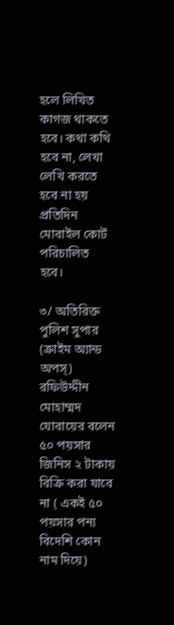হলে লিখিত কাগজ থাকতে হবে। কথা কথি হবে না, লেখা লেখি করতে হবে না হয় প্রতিদিন মোবাইল কোর্ট পরিচালিত হবে।

৩/ অতিরিক্ত পুলিশ সুপার (ক্রাইম অ্যান্ড অপস্‌) রফিউদ্দীন মোহাম্মদ যোবায়ের বলেন ৫০ পয়সার
জিনিস ২ টাকায় বিক্রি করা যাবে না ( একই ৫০ পয়সার পন্য বিদেশি কোন নাম দিয়ে)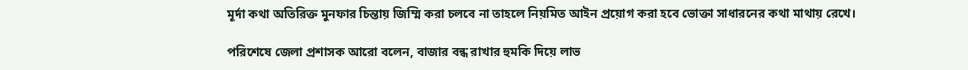মূর্দা কথা অতিরিক্ত মুনফার চিন্তায় জিম্মি করা চলবে না তাহলে নিয়মিত আইন প্রয়োগ করা হবে ভোক্তা সাধারনের কথা মাথায় রেখে।

পরিশেষে জেলা প্রশাসক আরো বলেন, বাজার বন্ধ রাখার হুমকি দিয়ে লাভ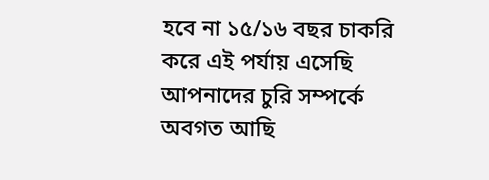হবে না ১৫/১৬ বছর চাকরি করে এই পর্যায় এসেছি আপনাদের চুরি সম্পর্কে অবগত আছি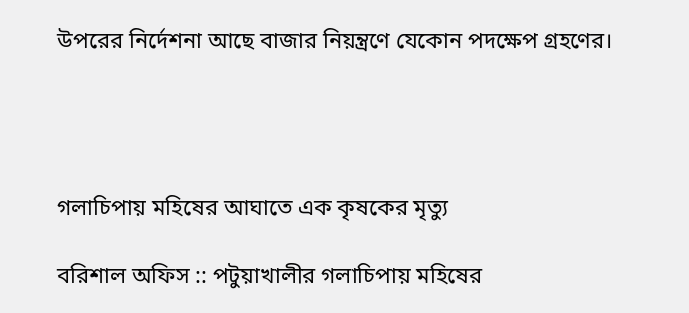উপরের নির্দেশনা আছে বাজার নিয়ন্ত্রণে যেকোন পদক্ষেপ গ্রহণের।




গলাচিপায় মহিষের আঘাতে এক কৃষকের মৃত্যু

বরিশাল অফিস :: পটুয়াখালীর গলাচিপায় মহিষের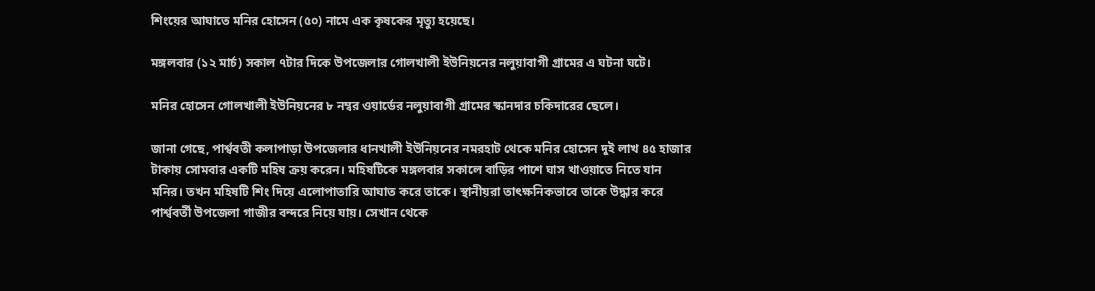শিংয়ের আঘাতে মনির হোসেন (৫০) নামে এক কৃষকের মৃত্যু হয়েছে।

মঙ্গলবার (১২ মার্চ) সকাল ৭টার দিকে উপজেলার গোলখালী ইউনিয়নের নলুয়াবাগী গ্রামের এ ঘটনা ঘটে।

মনির হোসেন গোলখালী ইউনিয়নের ৮ নম্বর ওয়ার্ডের নলুয়াবাগী গ্রামের স্কানদার চকিদারের ছেলে।

জানা গেছে, পার্শ্ববতী কলাপাড়া উপজেলার ধানখালী ইউনিয়নের নমরহাট থেকে মনির হোসেন দুই লাখ ৪৫ হাজার টাকায় সোমবার একটি মহিষ ক্রয় করেন। মহিষটিকে মঙ্গলবার সকালে বাড়ির পাশে ঘাস খাওয়াতে নিতে যান মনির। তখন মহিষটি শিং দিয়ে এলোপাতারি আঘাত করে তাকে। স্থানীয়রা তাৎক্ষনিকভাবে তাকে উদ্ধার করে পার্শ্ববর্তী উপজেলা গাজীর বন্দরে নিয়ে যায়। সেখান থেকে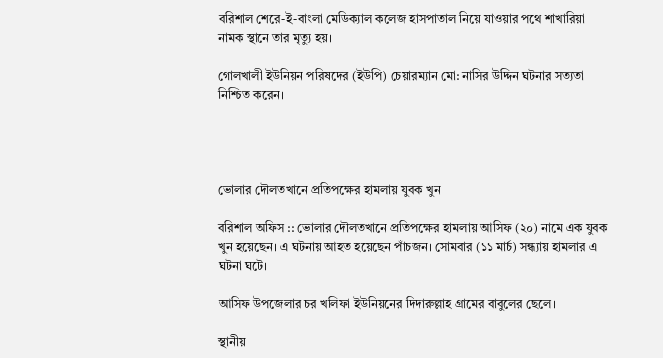বরিশাল শেরে-ই-বাংলা মেডিক্যাল কলেজ হাসপাতাল নিয়ে যাওয়ার পথে শাখারিয়া নামক স্থানে তার মৃত্যু হয়।

গোলখালী ইউনিয়ন পরিষদের (ইউপি) চেয়ারম্যান মো: নাসির উদ্দিন ঘটনার সত্যতা নিশ্চিত করেন।




ভোলার দৌলতখানে প্রতিপক্ষের হামলায় যুবক খুন

বরিশাল অফিস :: ভোলার দৌলতখানে প্রতিপক্ষের হামলায় আসিফ (২০) নামে এক যুবক খুন হয়েছেন। এ ঘটনায় আহত হয়েছেন পাঁচজন। সোমবার (১১ মার্চ) সন্ধ্যায় হামলার এ ঘটনা ঘটে।

আসিফ উপজেলার চর খলিফা ইউনিয়নের দিদারুল্লাহ গ্রামের বাবুলের ছেলে।

স্থানীয়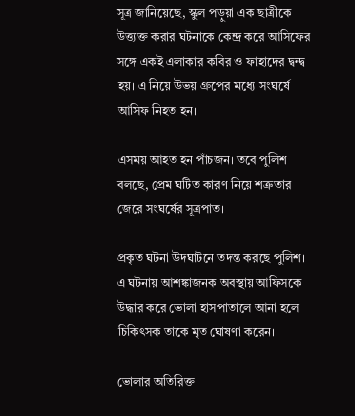সূত্র জানিয়েছে, স্কুল পড়ুয়া এক ছাত্রীকে উত্ত্যক্ত করার ঘটনাকে কেন্দ্র করে আসিফের সঙ্গে একই এলাকার কবির ও ফাহাদের দ্বন্দ্ব হয়। এ নিয়ে উভয় গ্রুপের মধ্যে সংঘর্ষে আসিফ নিহত হন।

এসময় আহত হন পাঁচজন। তবে পুলিশ বলছে, প্রেম ঘটিত কারণ নিয়ে শত্রুতার জেরে সংঘর্ষের সূত্রপাত।

প্রকৃত ঘটনা উদঘাটনে তদন্ত করছে পুলিশ। এ ঘটনায় আশঙ্কাজনক অবস্থায় আফিসকে উদ্ধার করে ভোলা হাসপাতালে আনা হলে চিকিৎসক তাকে মৃত ঘোষণা করেন।

ভোলার অতিরিক্ত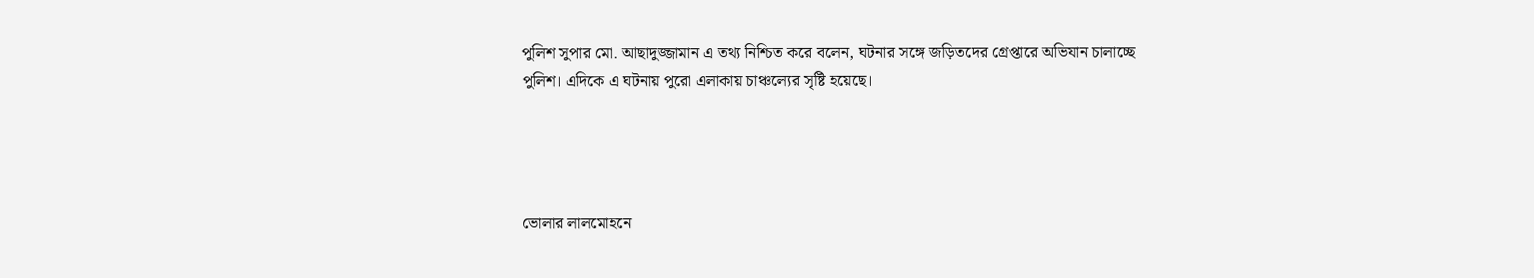পুলিশ সুপার মো. আছাদুজ্জামান এ তথ্য নিশ্চিত করে বলেন, ঘটনার সঙ্গে জড়িতদের গ্রেপ্তারে অভিযান চালাচ্ছে পুলিশ। এদিকে এ ঘটনায় পুরো এলাকায় চাঞ্চল্যের সৃষ্টি হয়েছে।




ভোলার লালমোহনে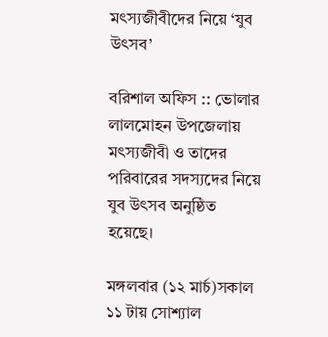মৎস্যজীবীদের নিয়ে ‘যুব উৎসব’

বরিশাল অফিস :: ভোলার লালমোহন উপজেলায় মৎস্যজীবী ও তাদের পরিবারের সদস্যদের নিয়ে যুব উৎসব অনুষ্ঠিত হয়েছে।

মঙ্গলবার (১২ মার্চ)সকাল ১১ টায় সোশ্যাল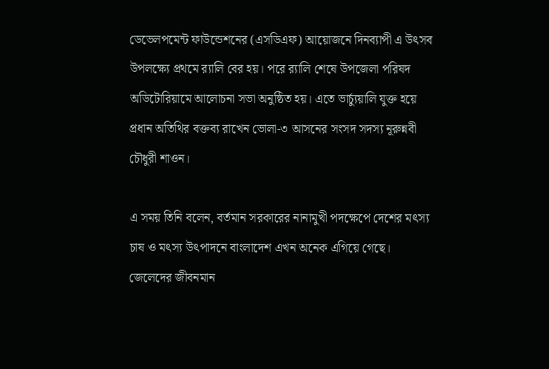ডেভেলপমেন্ট ফাউন্ডেশনের (এসডিএফ) আয়োজনে দিনব্যাপী এ উৎসব উপলক্ষ্যে প্রথমে র‌্যালি বের হয়। পরে র‌্যালি শেষে উপজেলা পরিষদ অডিটোরিয়ামে আলোচনা সভা অনুষ্ঠিত হয়। এতে ভার্চ্যুয়ালি যুক্ত হয়ে প্রধান অতিথির বক্তব্য রাখেন ভোলা-৩ আসনের সংসদ সদস্য নূরুন্নবী চৌধুরী শাওন।

এ সময় তিনি বলেন, বর্তমান সরকারের নানামুখী পদক্ষেপে দেশের মৎস্য চাষ ও মৎস্য উৎপাদনে বাংলাদেশ এখন অনেক এগিয়ে গেছে। জেলেদের জীবনমান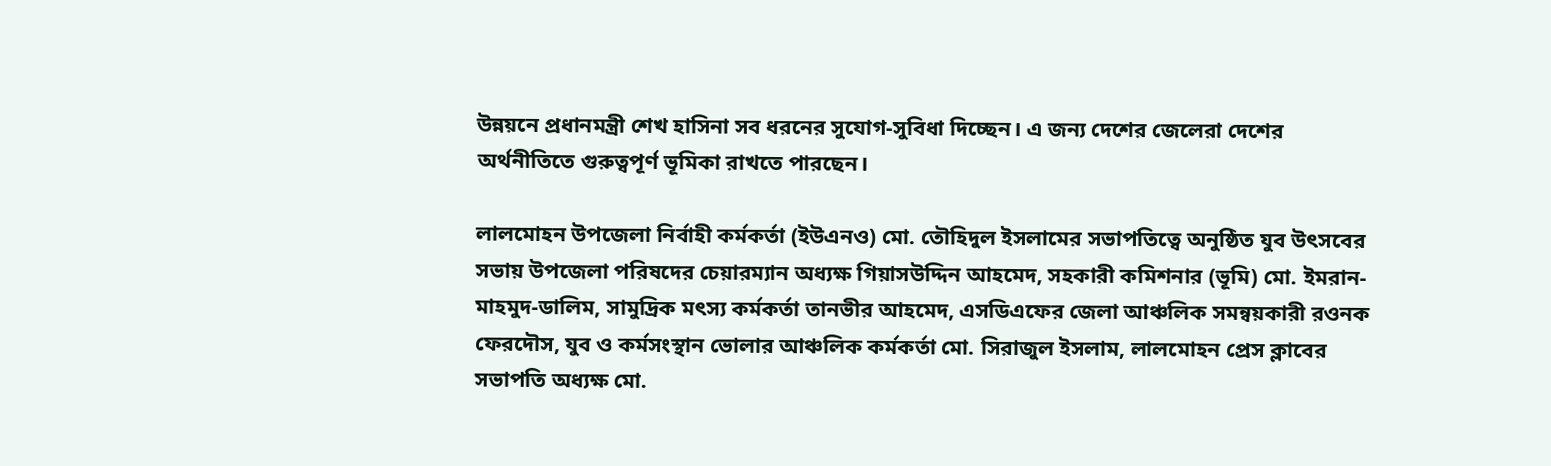উন্নয়নে প্রধানমন্ত্রী শেখ হাসিনা সব ধরনের সুযোগ-সুবিধা দিচ্ছেন। এ জন্য দেশের জেলেরা দেশের অর্থনীতিতে গুরুত্বপূর্ণ ভূমিকা রাখতে পারছেন।

লালমোহন উপজেলা নির্বাহী কর্মকর্তা (ইউএনও) মো. তৌহিদুল ইসলামের সভাপতিত্বে অনুষ্ঠিত যুব উৎসবের সভায় উপজেলা পরিষদের চেয়ারম্যান অধ্যক্ষ গিয়াসউদ্দিন আহমেদ, সহকারী কমিশনার (ভূমি) মো. ইমরান-মাহমুদ-ডালিম, সামুদ্রিক মৎস্য কর্মকর্তা তানভীর আহমেদ, এসডিএফের জেলা আঞ্চলিক সমন্বয়কারী রওনক ফেরদৌস, যুব ও কর্মসংস্থান ভোলার আঞ্চলিক কর্মকর্তা মো. সিরাজুল ইসলাম, লালমোহন প্রেস ক্লাবের সভাপতি অধ্যক্ষ মো.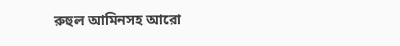রুহুল আমিনসহ আরো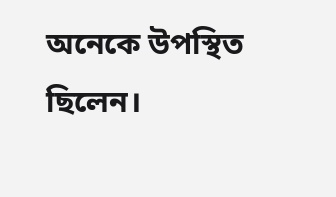অনেকে উপস্থিত ছিলেন।